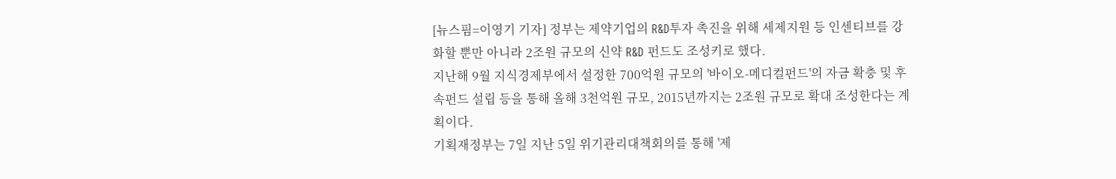[뉴스핌=이영기 기자] 정부는 제약기업의 R&D투자 촉진을 위해 세제지원 등 인센티브를 강화할 뿐만 아니라 2조원 규모의 신약 R&D 펀드도 조성키로 했다.
지난해 9월 지식경제부에서 설정한 700억원 규모의 '바이오-메디컬펀드'의 자금 확충 및 후속펀드 설립 등을 통해 올해 3천억원 규모, 2015년까지는 2조원 규모로 확대 조성한다는 계획이다.
기획재정부는 7일 지난 5일 위기관리대책회의를 통해 '제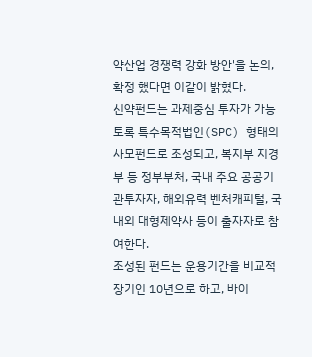약산업 경쟁력 강화 방안'을 논의, 확정 했다면 이같이 밝혔다.
신약펀드는 과제중심 투자가 가능토록 특수목적법인(SPC) 형태의 사모펀드로 조성되고, 복지부 지경부 등 정부부처, 국내 주요 공공기관투자자, 해외유력 벤처캐피털, 국내외 대형제약사 등이 출자자로 참여한다.
조성된 펀드는 운용기간을 비교적 장기인 10년으로 하고, 바이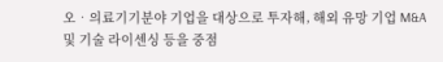오‧의료기기분야 기업을 대상으로 투자해, 해외 유망 기업 M&A 및 기술 라이센싱 등을 중점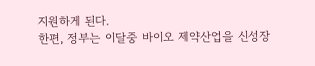지원하게 된다.
한편, 정부는 이달중 바이오 제약산업을 신성장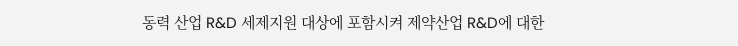동력 산업 R&D 세제지원 대상에 포함시켜 제약산업 R&D에 대한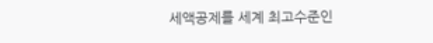세액공제를 세계 최고수준인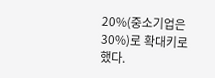20%(중소기업은 30%)로 확대키로 했다.